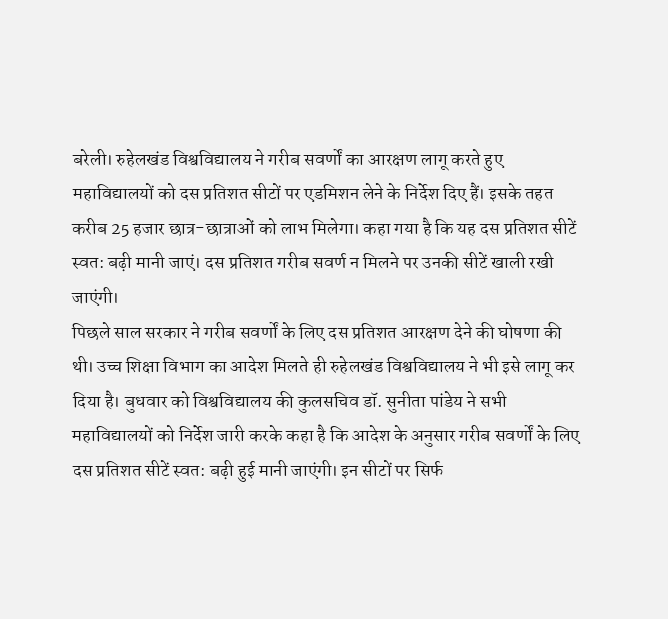बरेली। रुहेलखंड विश्वविद्यालय ने गरीब सवर्णों का आरक्षण लागू करते हुए महाविद्यालयों को दस प्रतिशत सीटों पर एडमिशन लेने के निर्देश दिए हैं। इसके तहत करीब 25 हजार छात्र-छात्राओं को लाभ मिलेगा। कहा गया है कि यह दस प्रतिशत सीटें स्वत: बढ़ी मानी जाएं। दस प्रतिशत गरीब सवर्ण न मिलने पर उनकी सीटें खाली रखी जाएंगी।
पिछले साल सरकार ने गरीब सवर्णों के लिए दस प्रतिशत आरक्षण देने की घोषणा की थी। उच्च शिक्षा विभाग का आदेश मिलते ही रुहेलखंड विश्वविद्यालय ने भी इसे लागू कर दिया है। बुधवार को विश्वविद्यालय की कुलसचिव डॉ. सुनीता पांडेय ने सभी महाविद्यालयों को निर्देश जारी करके कहा है कि आदेश के अनुसार गरीब सवर्णों के लिए दस प्रतिशत सीटें स्वत: बढ़ी हुई मानी जाएंगी। इन सीटों पर सिर्फ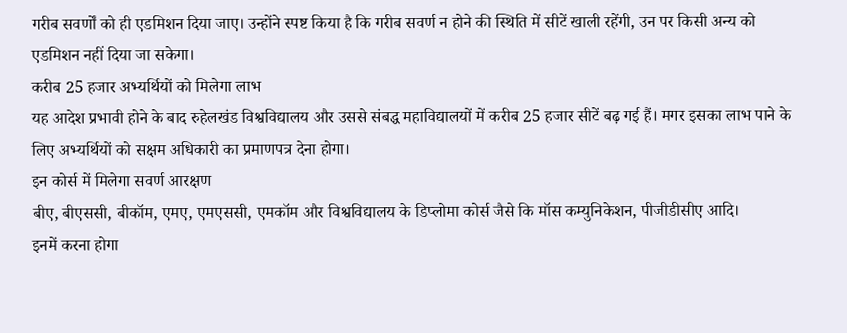गरीब सवर्णों को ही एडमिशन दिया जाए। उन्होंने स्पष्ट किया है कि गरीब सवर्ण न होने की स्थिति में सीटें खाली रहेंगी, उन पर किसी अन्य को एडमिशन नहीं दिया जा सकेगा।
करीब 25 हजार अभ्यर्थियों को मिलेगा लाभ
यह आदेश प्रभावी होने के बाद रुहेलखंड विश्वविद्यालय और उससे संबद्ध महाविद्यालयों में करीब 25 हजार सीटें बढ़ गई हैं। मगर इसका लाभ पाने के लिए अभ्यर्थियों को सक्षम अधिकारी का प्रमाणपत्र देना होगा।
इन कोर्स में मिलेगा सवर्ण आरक्षण
बीए, बीएससी, बीकॉम, एमए, एमएससी, एमकॉम और विश्वविद्यालय के डिप्लोमा कोर्स जैसे कि मॉस कम्युनिकेशन, पीजीडीसीए आदि।
इनमें करना होगा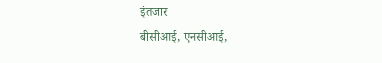इंतजार
बीसीआई, एनसीआई,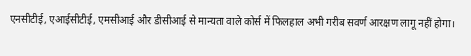एनसीटीई, एआईसीटीई, एमसीआई और डीसीआई से मान्यता वाले कोर्स में फिलहाल अभी गरीब सवर्ण आरक्षण लागू नहीं होगा।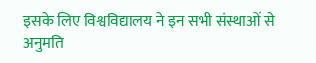इसके लिए विश्वविद्यालय ने इन सभी संस्थाओं से अनुमति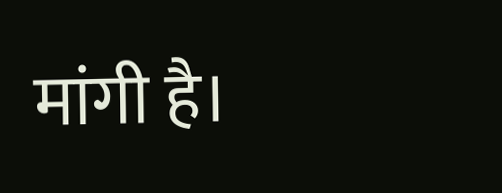मांगी है।